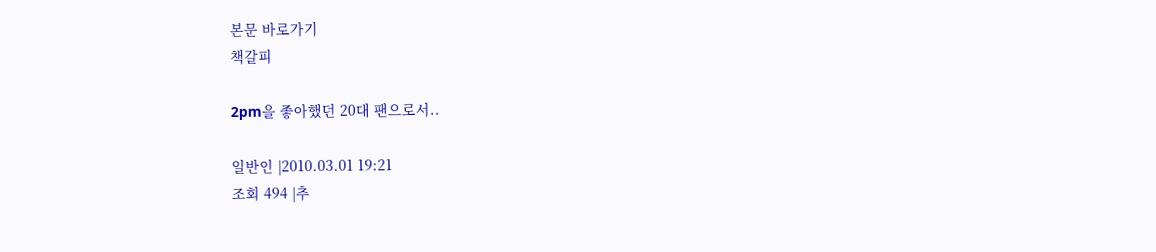본문 바로가기
책갈피

2pm을 좋아했던 20대 팬으로서..

일반인 |2010.03.01 19:21
조회 494 |추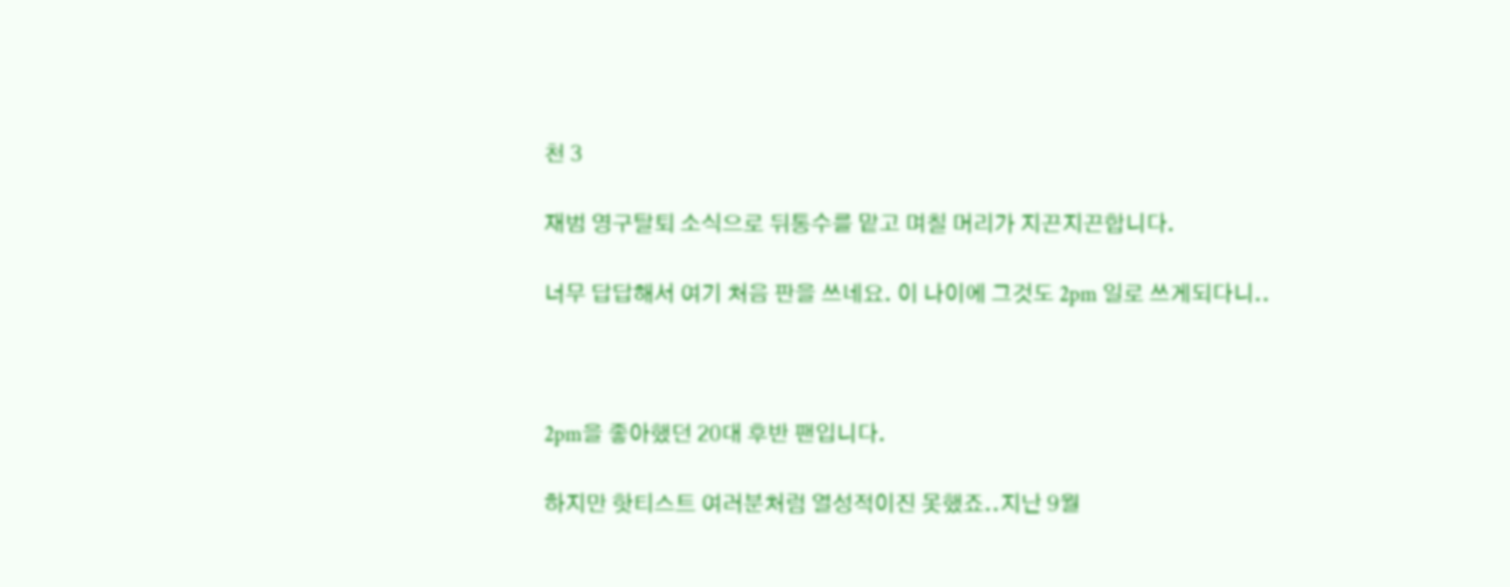천 3

재범 영구탈퇴 소식으로 뒤통수를 맡고 며칠 머리가 지끈지끈합니다.

너무 답답해서 여기 처음 판을 쓰네요. 이 나이에 그것도 2pm 일로 쓰게되다니..



2pm을 좋아했던 20대 후반 팬입니다.

하지만 핫티스트 여러분처럼 열성적이진 못했죠..지난 9월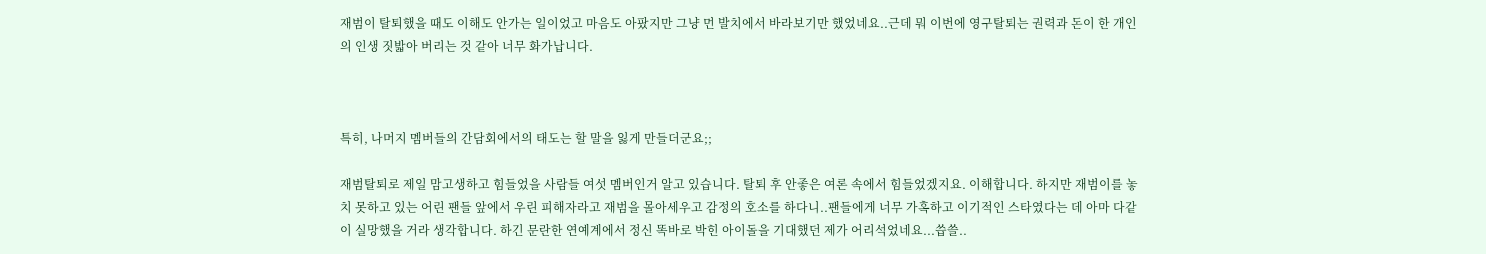재범이 탈퇴했을 때도 이해도 안가는 일이었고 마음도 아팠지만 그냥 먼 발치에서 바라보기만 했었네요..근데 뭐 이번에 영구탈퇴는 권력과 돈이 한 개인의 인생 짓밟아 버리는 것 같아 너무 화가납니다.



특히, 나머지 멤버들의 간담회에서의 태도는 할 말을 잃게 만들더군요;;

재범탈퇴로 제일 맘고생하고 힘들었을 사람들 여섯 멤버인거 알고 있습니다. 탈퇴 후 안좋은 여론 속에서 힘들었겠지요. 이해합니다. 하지만 재범이를 놓치 못하고 있는 어린 팬들 앞에서 우린 피해자라고 재범을 몰아세우고 감정의 호소를 하다니..팬들에게 너무 가혹하고 이기적인 스타였다는 데 아마 다같이 실망했을 거라 생각합니다. 하긴 문란한 연예계에서 정신 똑바로 박힌 아이돌을 기대했던 제가 어리석었네요...씁쓸..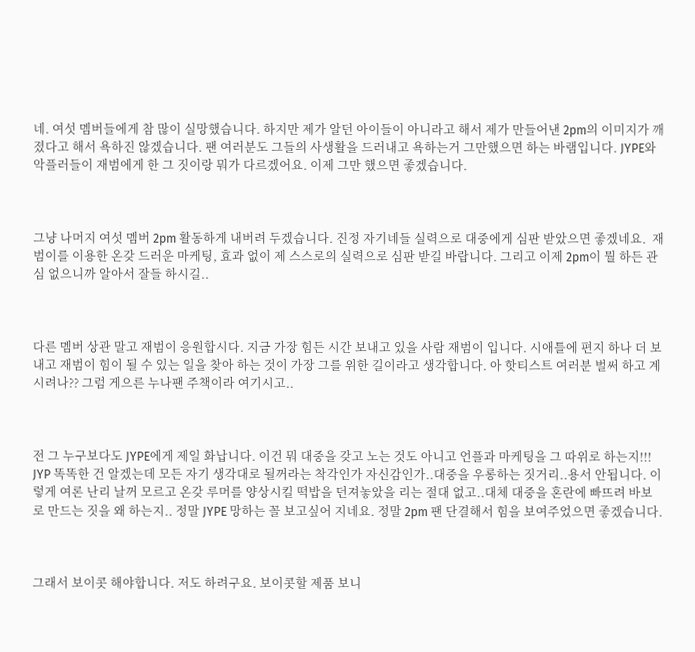네. 여섯 멤버들에게 참 많이 실망했습니다. 하지만 제가 알던 아이들이 아니라고 해서 제가 만들어낸 2pm의 이미지가 깨졌다고 해서 욕하진 않겠습니다. 팬 여러분도 그들의 사생활을 드러내고 욕하는거 그만했으면 하는 바램입니다. JYPE와 악플러들이 재범에게 한 그 짓이랑 뭐가 다르겠어요. 이제 그만 했으면 좋겠습니다.



그냥 나머지 여섯 멤버 2pm 활동하게 내버려 두겠습니다. 진정 자기네들 실력으로 대중에게 심판 받았으면 좋겠네요.  재범이를 이용한 온갖 드러운 마케팅, 효과 없이 제 스스로의 실력으로 심판 받길 바랍니다. 그리고 이제 2pm이 뭘 하든 관심 없으니까 알아서 잘들 하시길..



다른 멤버 상관 말고 재범이 응원합시다. 지금 가장 힘든 시간 보내고 있을 사람 재범이 입니다. 시애틀에 편지 하나 더 보내고 재범이 힘이 될 수 있는 일을 찾아 하는 것이 가장 그를 위한 길이라고 생각합니다. 아 핫티스트 여러분 벌써 하고 계시려나?? 그럼 게으른 누나팬 주책이라 여기시고..



전 그 누구보다도 JYPE에게 제일 화납니다. 이건 뭐 대중을 갖고 노는 것도 아니고 언플과 마케팅을 그 따위로 하는지!!! JYP 똑똑한 건 알겠는데 모든 자기 생각대로 될꺼라는 착각인가 자신감인가..대중을 우롱하는 짓거리..용서 안됩니다. 이렇게 여론 난리 날꺼 모르고 온갖 루머를 양상시킬 떡밥을 던져놓았을 리는 절대 없고..대체 대중을 혼란에 빠뜨려 바보로 만드는 짓을 왜 하는지.. 정말 JYPE 망하는 꼴 보고싶어 지네요. 정말 2pm 팬 단결해서 힘을 보여주었으면 좋겠습니다.



그래서 보이콧 해야합니다. 저도 하려구요. 보이콧할 제품 보니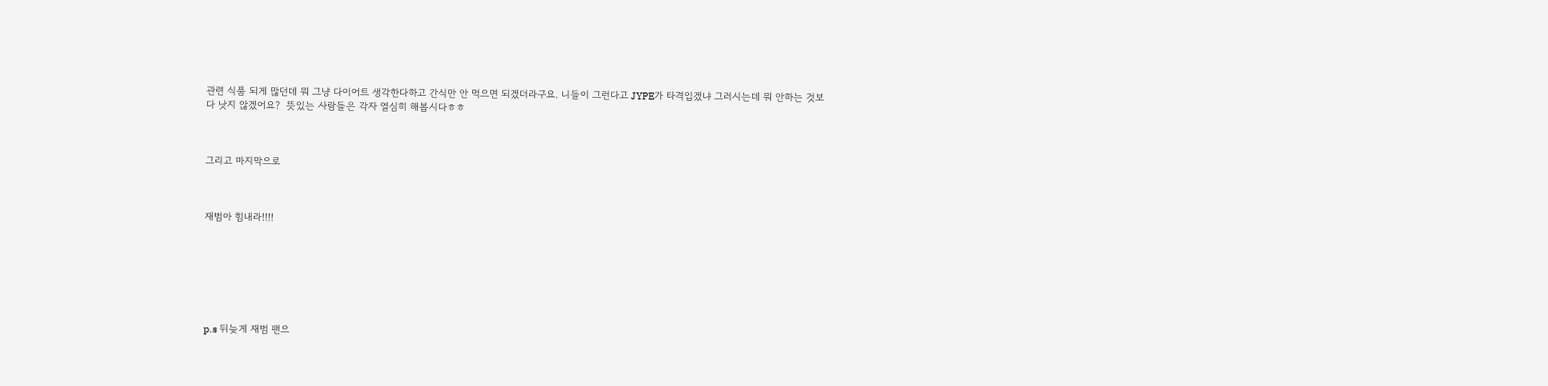관련 식품 되게 많던데 뭐 그냥 다이어트 생각한다하고 간식만 안 먹으면 되겠더라구요. 니들이 그런다고 JYPE가 타격입겠냐 그러시는데 뭐 안하는 것보다 낫지 않겠어요?  뜻있는 사람들은 각자 열심히 해봅시다ㅎㅎ



그리고 마지막으로



재범아 힘내라!!!!







p.s 뒤늦게 재범 팬으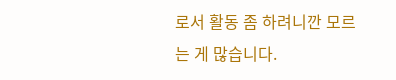로서 활동 좀 하려니깐 모르는 게 많습니다.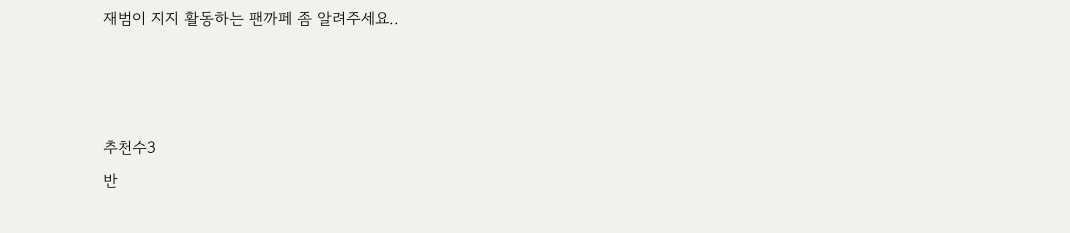재범이 지지 활동하는 팬까페 좀 알려주세요..



추천수3
반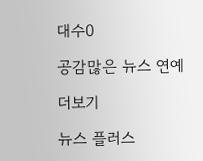대수0

공감많은 뉴스 연예

더보기

뉴스 플러스